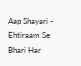Aap Shayari - Ehtiraam Se Bhari Har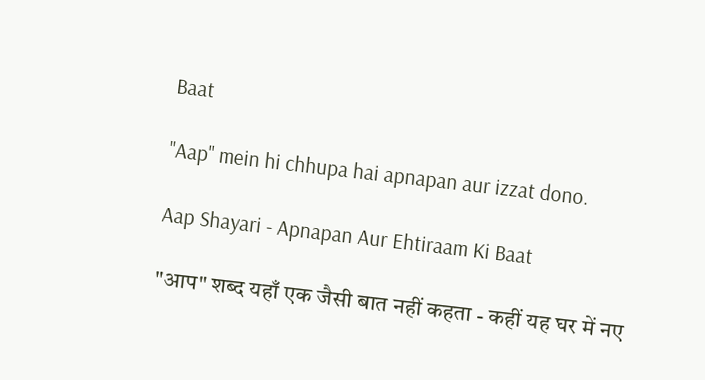Baat

"Aap" mein hi chhupa hai apnapan aur izzat dono.

Aap Shayari - Apnapan Aur Ehtiraam Ki Baat

"आप" शब्द यहाँ एक जैसी बात नहीं कहता - कहीं यह घर में नए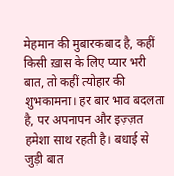मेहमान की मुबारकबाद है, कहीं किसी ख़ास के लिए प्यार भरी बात, तो कहीं त्योहार की शुभकामना। हर बार भाव बदलता है, पर अपनापन और इज़्ज़त हमेशा साथ रहती है। बधाई से जुड़ी बात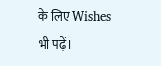के लिए Wishes भी पढ़ें।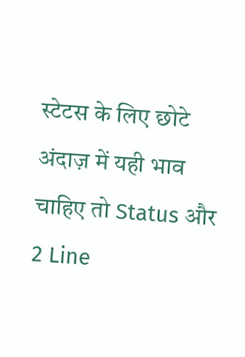स्टेटस के लिए छोटे अंदाज़ में यही भाव चाहिए तो Status और 2 Line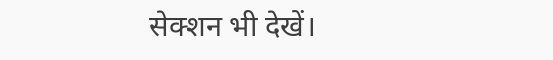सेक्शन भी देखें।